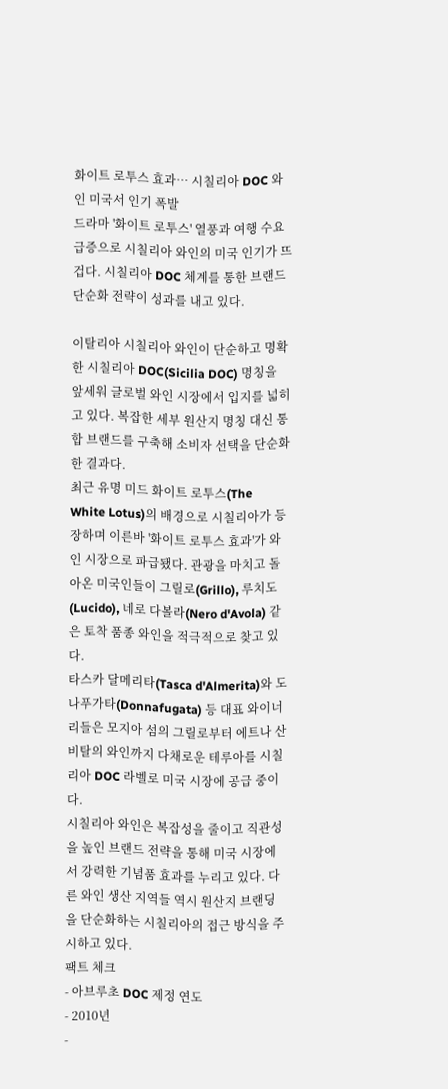화이트 로투스 효과… 시칠리아 DOC 와인 미국서 인기 폭발
드라마 '화이트 로투스' 열풍과 여행 수요 급증으로 시칠리아 와인의 미국 인기가 뜨겁다. 시칠리아 DOC 체계를 통한 브랜드 단순화 전략이 성과를 내고 있다.

이탈리아 시칠리아 와인이 단순하고 명확한 시칠리아 DOC(Sicilia DOC) 명칭을 앞세워 글로벌 와인 시장에서 입지를 넓히고 있다. 복잡한 세부 원산지 명칭 대신 통합 브랜드를 구축해 소비자 선택을 단순화한 결과다.
최근 유명 미드 화이트 로투스(The White Lotus)의 배경으로 시칠리아가 등장하며 이른바 '화이트 로투스 효과'가 와인 시장으로 파급됐다. 관광을 마치고 돌아온 미국인들이 그릴로(Grillo), 루치도(Lucido), 네로 다볼라(Nero d'Avola) 같은 토착 품종 와인을 적극적으로 찾고 있다.
타스카 달메리타(Tasca d'Almerita)와 도나푸가타(Donnafugata) 등 대표 와이너리들은 모지아 섬의 그릴로부터 에트나 산 비탈의 와인까지 다채로운 테루아를 시칠리아 DOC 라벨로 미국 시장에 공급 중이다.
시칠리아 와인은 복잡성을 줄이고 직관성을 높인 브랜드 전략을 통해 미국 시장에서 강력한 기념품 효과를 누리고 있다. 다른 와인 생산 지역들 역시 원산지 브랜딩을 단순화하는 시칠리아의 접근 방식을 주시하고 있다.
팩트 체크
- 아브루초 DOC 제정 연도
- 2010년
-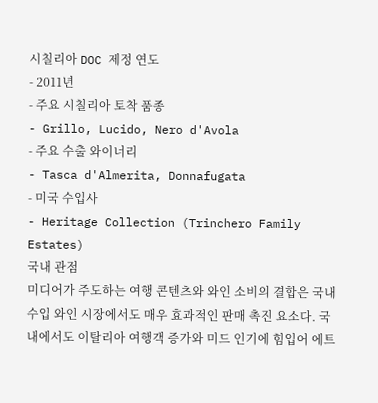시칠리아 DOC 제정 연도
- 2011년
- 주요 시칠리아 토착 품종
- Grillo, Lucido, Nero d'Avola
- 주요 수출 와이너리
- Tasca d'Almerita, Donnafugata
- 미국 수입사
- Heritage Collection (Trinchero Family Estates)
국내 관점
미디어가 주도하는 여행 콘텐츠와 와인 소비의 결합은 국내 수입 와인 시장에서도 매우 효과적인 판매 촉진 요소다. 국내에서도 이탈리아 여행객 증가와 미드 인기에 힘입어 에트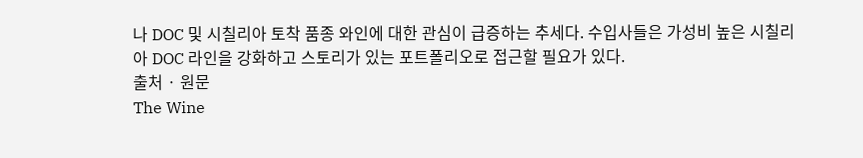나 DOC 및 시칠리아 토착 품종 와인에 대한 관심이 급증하는 추세다. 수입사들은 가성비 높은 시칠리아 DOC 라인을 강화하고 스토리가 있는 포트폴리오로 접근할 필요가 있다.
출처 · 원문
The Wine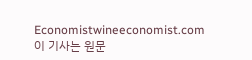Economistwineeconomist.com이 기사는 원문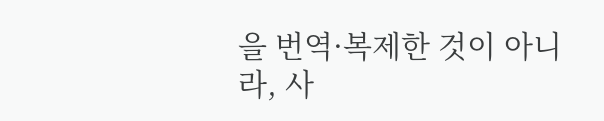을 번역·복제한 것이 아니라, 사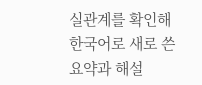실관계를 확인해 한국어로 새로 쓴 요약과 해설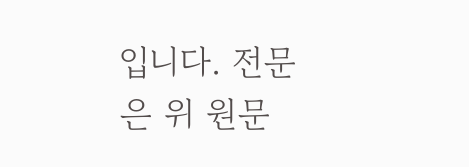입니다. 전문은 위 원문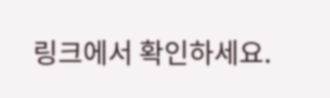링크에서 확인하세요.